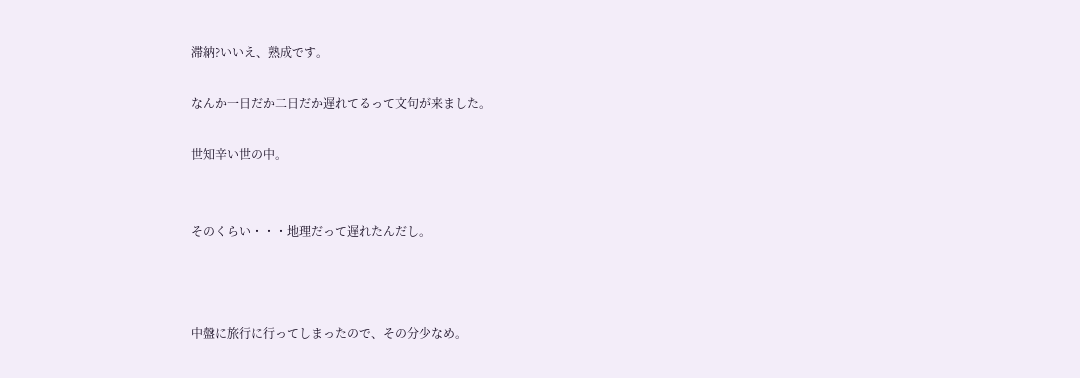滞納?いいえ、熟成です。

なんか一日だか二日だか遅れてるって文句が来ました。

世知辛い世の中。


そのくらい・・・地理だって遅れたんだし。



中盤に旅行に行ってしまったので、その分少なめ。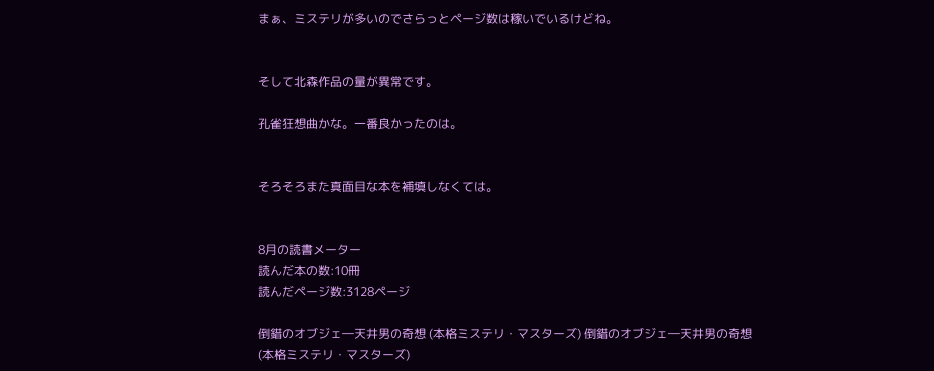まぁ、ミステリが多いのでさらっとページ数は稼いでいるけどね。


そして北森作品の量が異常です。

孔雀狂想曲かな。一番良かったのは。


そろそろまた真面目な本を補填しなくては。


8月の読書メーター
読んだ本の数:10冊
読んだページ数:3128ページ

倒錯のオブジェ―天井男の奇想 (本格ミステリ・マスターズ) 倒錯のオブジェ―天井男の奇想 (本格ミステリ・マスターズ)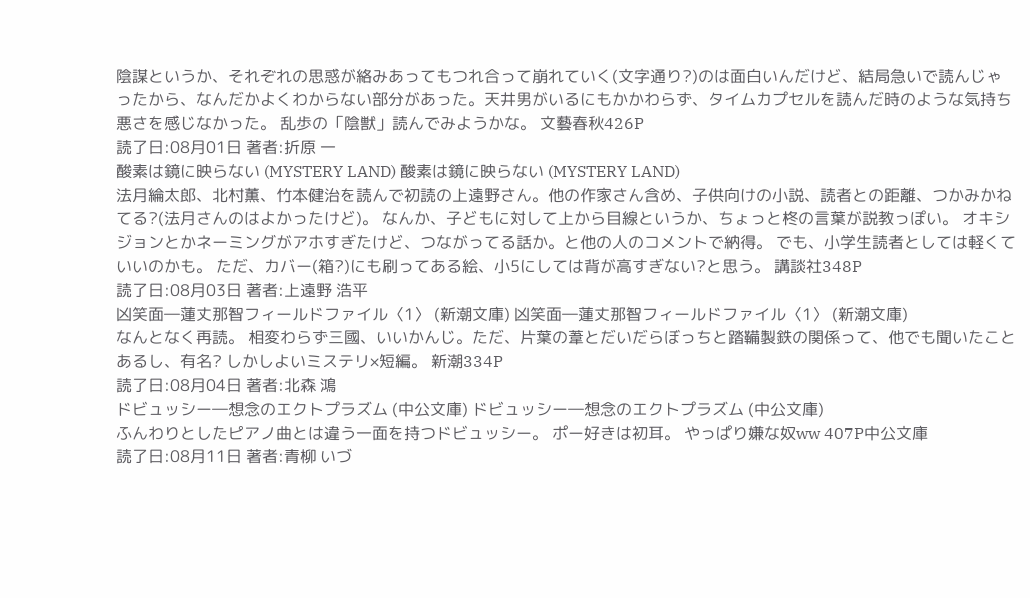陰謀というか、それぞれの思惑が絡みあってもつれ合って崩れていく(文字通り?)のは面白いんだけど、結局急いで読んじゃったから、なんだかよくわからない部分があった。天井男がいるにもかかわらず、タイムカプセルを読んだ時のような気持ち悪さを感じなかった。 乱歩の「陰獣」読んでみようかな。 文藝春秋426P
読了日:08月01日 著者:折原 一
酸素は鏡に映らない (MYSTERY LAND) 酸素は鏡に映らない (MYSTERY LAND)
法月綸太郎、北村薫、竹本健治を読んで初読の上遠野さん。他の作家さん含め、子供向けの小説、読者との距離、つかみかねてる?(法月さんのはよかったけど)。 なんか、子どもに対して上から目線というか、ちょっと柊の言葉が説教っぽい。 オキシジョンとかネーミングがアホすぎたけど、つながってる話か。と他の人のコメントで納得。 でも、小学生読者としては軽くていいのかも。 ただ、カバー(箱?)にも刷ってある絵、小5にしては背が高すぎない?と思う。 講談社348P
読了日:08月03日 著者:上遠野 浩平
凶笑面―蓮丈那智フィールドファイル〈1〉 (新潮文庫) 凶笑面―蓮丈那智フィールドファイル〈1〉 (新潮文庫)
なんとなく再読。 相変わらず三國、いいかんじ。ただ、片葉の葦とだいだらぼっちと踏鞴製鉄の関係って、他でも聞いたことあるし、有名? しかしよいミステリ×短編。 新潮334P
読了日:08月04日 著者:北森 鴻
ドビュッシー―想念のエクトプラズム (中公文庫) ドビュッシー―想念のエクトプラズム (中公文庫)
ふんわりとしたピアノ曲とは違う一面を持つドビュッシー。 ポー好きは初耳。 やっぱり嫌な奴ww 407P中公文庫
読了日:08月11日 著者:青柳 いづ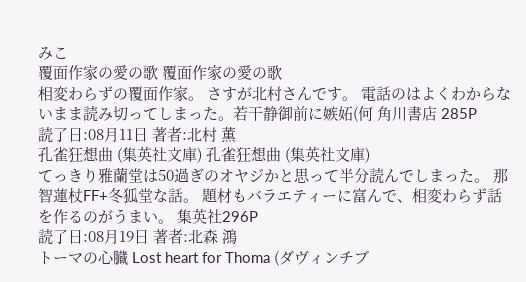みこ
覆面作家の愛の歌 覆面作家の愛の歌
相変わらずの覆面作家。 さすが北村さんです。 電話のはよくわからないまま読み切ってしまった。若干静御前に嫉妬(何 角川書店 285P
読了日:08月11日 著者:北村 薫
孔雀狂想曲 (集英社文庫) 孔雀狂想曲 (集英社文庫)
てっきり雅蘭堂は50過ぎのオヤジかと思って半分読んでしまった。 那智蓮杖FF+冬狐堂な話。 題材もバラエティーに富んで、相変わらず話を作るのがうまい。 集英社296P
読了日:08月19日 著者:北森 鴻
トーマの心臓 Lost heart for Thoma (ダヴィンチブ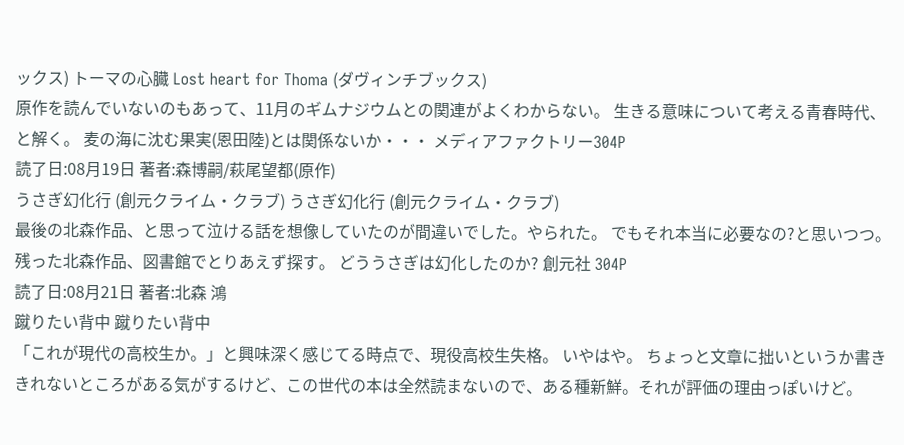ックス) トーマの心臓 Lost heart for Thoma (ダヴィンチブックス)
原作を読んでいないのもあって、11月のギムナジウムとの関連がよくわからない。 生きる意味について考える青春時代、と解く。 麦の海に沈む果実(恩田陸)とは関係ないか・・・ メディアファクトリー304P
読了日:08月19日 著者:森博嗣/萩尾望都(原作)
うさぎ幻化行 (創元クライム・クラブ) うさぎ幻化行 (創元クライム・クラブ)
最後の北森作品、と思って泣ける話を想像していたのが間違いでした。やられた。 でもそれ本当に必要なの?と思いつつ。 残った北森作品、図書館でとりあえず探す。 どううさぎは幻化したのか? 創元社 304P
読了日:08月21日 著者:北森 鴻
蹴りたい背中 蹴りたい背中
「これが現代の高校生か。」と興味深く感じてる時点で、現役高校生失格。 いやはや。 ちょっと文章に拙いというか書ききれないところがある気がするけど、この世代の本は全然読まないので、ある種新鮮。それが評価の理由っぽいけど。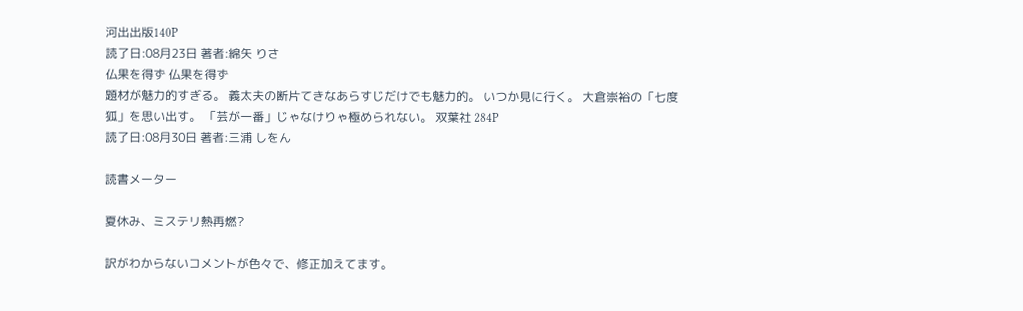河出出版140P
読了日:08月23日 著者:綿矢 りさ
仏果を得ず 仏果を得ず
題材が魅力的すぎる。 義太夫の断片てきなあらすじだけでも魅力的。 いつか見に行く。 大倉崇裕の「七度狐」を思い出す。 「芸が一番」じゃなけりゃ極められない。 双葉社 284P
読了日:08月30日 著者:三浦 しをん

読書メーター

夏休み、ミステリ熱再燃?

訳がわからないコメントが色々で、修正加えてます。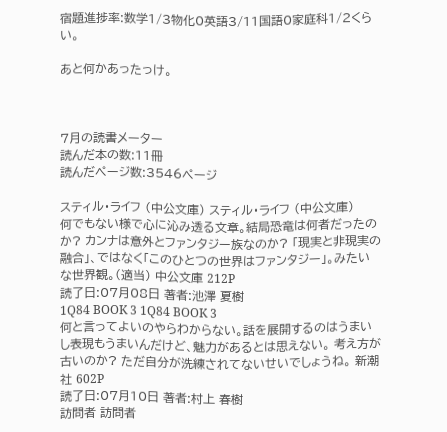宿題進捗率:数学1/3物化0英語3/11国語0家庭科1/2くらい。

あと何かあったっけ。



7月の読書メーター
読んだ本の数:11冊
読んだページ数:3546ページ

スティル・ライフ (中公文庫) スティル・ライフ (中公文庫)
何でもない様で心に沁み透る文章。結局恐竜は何者だったのか? カンナは意外とファンタジー族なのか? 「現実と非現実の融合」、ではなく「このひとつの世界はファンタジー」。みたいな世界観。(適当) 中公文庫 212P
読了日:07月08日 著者:池澤 夏樹
1Q84 BOOK 3 1Q84 BOOK 3
何と言ってよいのやらわからない。話を展開するのはうまいし表現もうまいんだけど、魅力があるとは思えない。 考え方が古いのか? ただ自分が洗練されてないせいでしょうね。 新潮社 602P
読了日:07月10日 著者:村上 春樹
訪問者 訪問者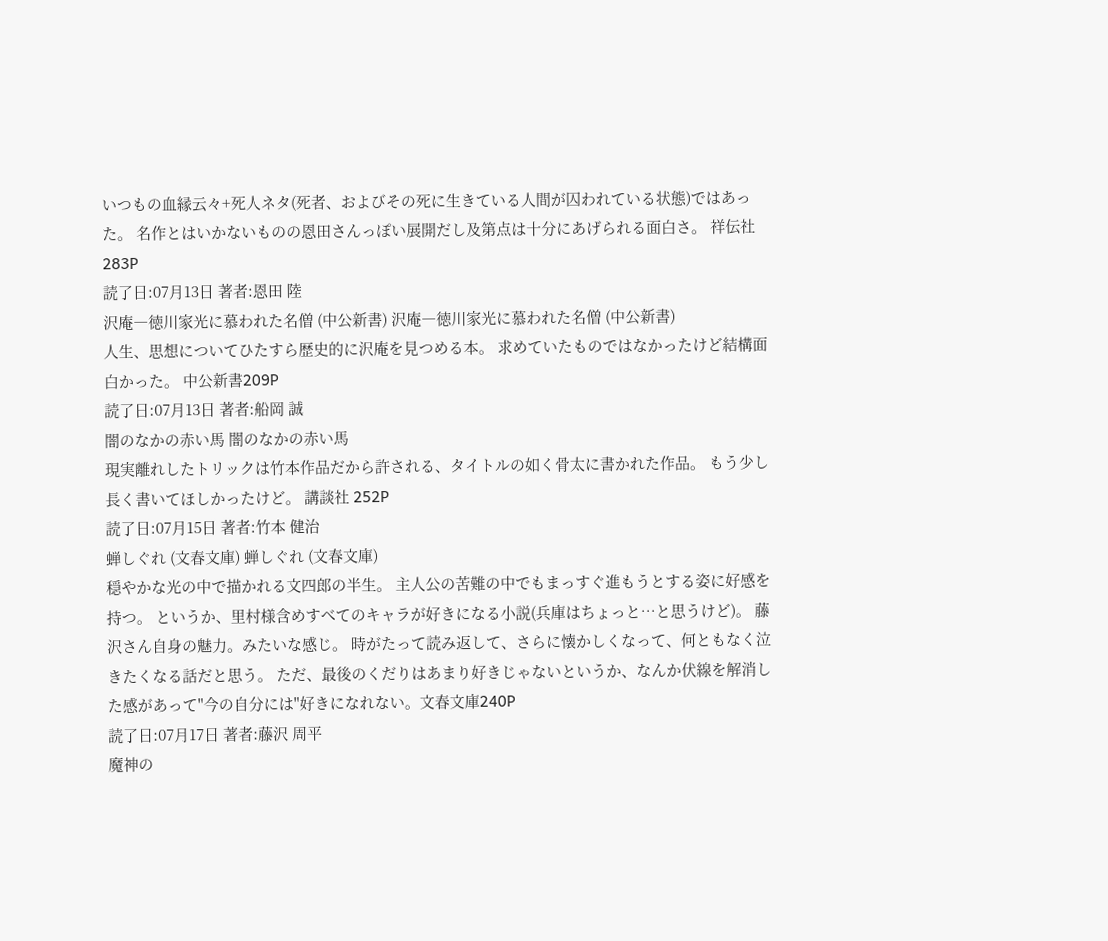いつもの血縁云々+死人ネタ(死者、およびその死に生きている人間が囚われている状態)ではあった。 名作とはいかないものの恩田さんっぽい展開だし及第点は十分にあげられる面白さ。 祥伝社 283P
読了日:07月13日 著者:恩田 陸
沢庵―徳川家光に慕われた名僧 (中公新書) 沢庵―徳川家光に慕われた名僧 (中公新書)
人生、思想についてひたすら歴史的に沢庵を見つめる本。 求めていたものではなかったけど結構面白かった。 中公新書209P
読了日:07月13日 著者:船岡 誠
闇のなかの赤い馬 闇のなかの赤い馬
現実離れしたトリックは竹本作品だから許される、タイトルの如く骨太に書かれた作品。 もう少し長く書いてほしかったけど。 講談社 252P
読了日:07月15日 著者:竹本 健治
蝉しぐれ (文春文庫) 蝉しぐれ (文春文庫)
穏やかな光の中で描かれる文四郎の半生。 主人公の苦難の中でもまっすぐ進もうとする姿に好感を持つ。 というか、里村様含めすべてのキャラが好きになる小説(兵庫はちょっと…と思うけど)。 藤沢さん自身の魅力。みたいな感じ。 時がたって読み返して、さらに懐かしくなって、何ともなく泣きたくなる話だと思う。 ただ、最後のくだりはあまり好きじゃないというか、なんか伏線を解消した感があって"今の自分には"好きになれない。文春文庫240P
読了日:07月17日 著者:藤沢 周平
魔神の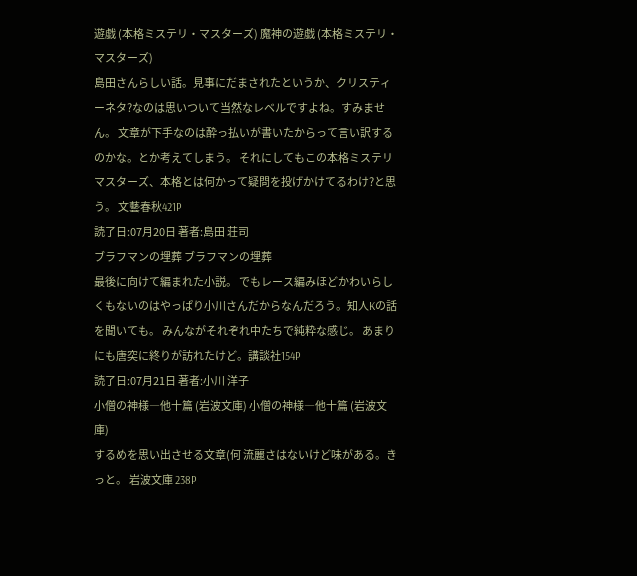遊戯 (本格ミステリ・マスターズ) 魔神の遊戯 (本格ミステリ・マスターズ)
島田さんらしい話。見事にだまされたというか、クリスティーネタ?なのは思いついて当然なレベルですよね。すみません。 文章が下手なのは酔っ払いが書いたからって言い訳するのかな。とか考えてしまう。 それにしてもこの本格ミステリマスターズ、本格とは何かって疑問を投げかけてるわけ?と思う。 文藝春秋421P
読了日:07月20日 著者:島田 荘司
ブラフマンの埋葬 ブラフマンの埋葬
最後に向けて編まれた小説。 でもレース編みほどかわいらしくもないのはやっぱり小川さんだからなんだろう。知人Kの話を聞いても。 みんながそれぞれ中たちで純粋な感じ。 あまりにも唐突に終りが訪れたけど。講談社154P
読了日:07月21日 著者:小川 洋子
小僧の神様―他十篇 (岩波文庫) 小僧の神様―他十篇 (岩波文庫)
するめを思い出させる文章(何 流麗さはないけど味がある。きっと。 岩波文庫 238P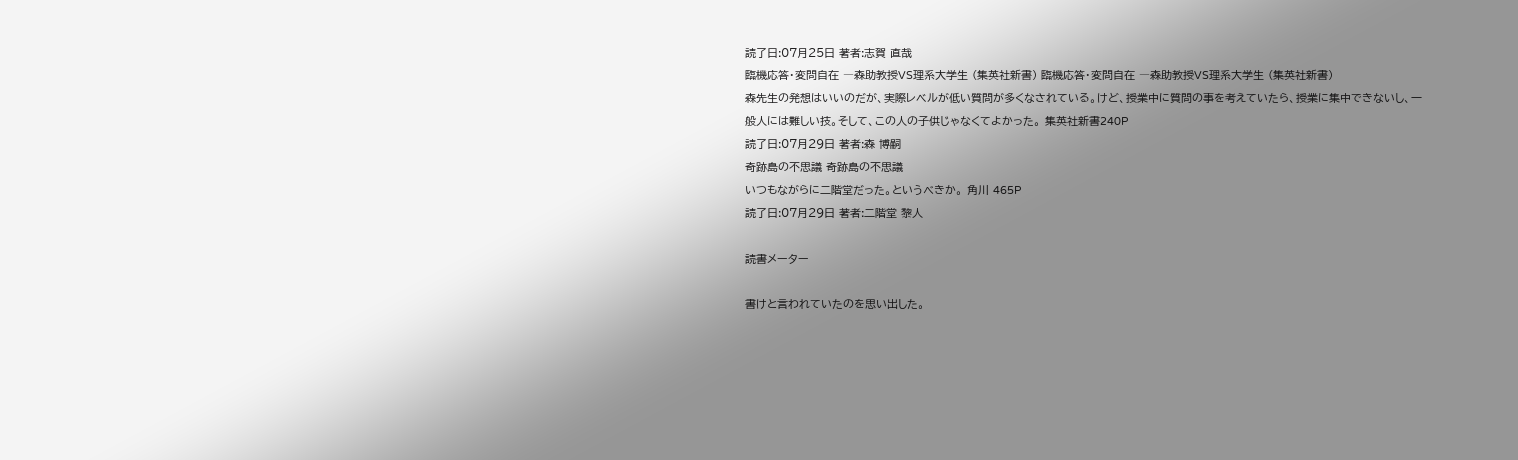読了日:07月25日 著者:志賀 直哉
臨機応答・変問自在 ―森助教授VS理系大学生 (集英社新書) 臨機応答・変問自在 ―森助教授VS理系大学生 (集英社新書)
森先生の発想はいいのだが、実際レベルが低い質問が多くなされている。けど、授業中に質問の事を考えていたら、授業に集中できないし、一般人には難しい技。そして、この人の子供じゃなくてよかった。 集英社新書240P
読了日:07月29日 著者:森 博嗣
奇跡島の不思議 奇跡島の不思議
いつもながらに二階堂だった。というべきか。 角川 465P
読了日:07月29日 著者:二階堂 黎人

読書メーター

書けと言われていたのを思い出した。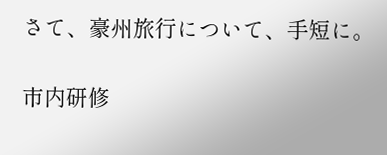さて、豪州旅行について、手短に。

市内研修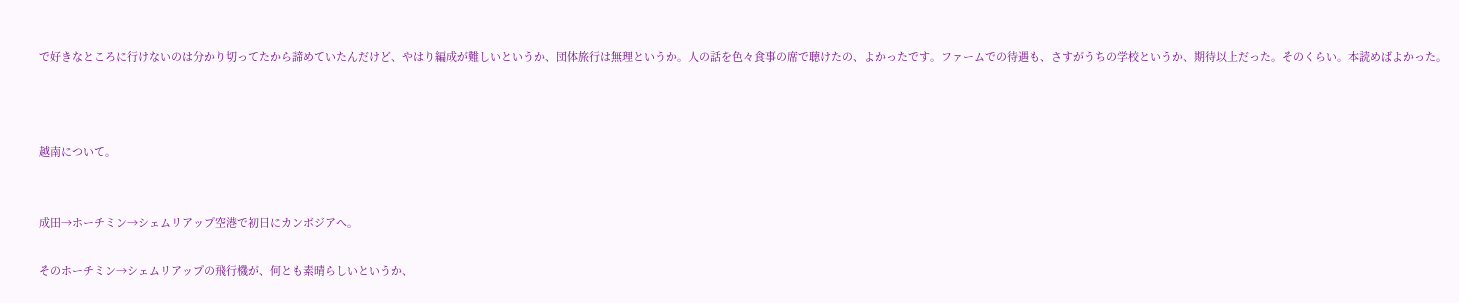で好きなところに行けないのは分かり切ってたから諦めていたんだけど、やはり編成が難しいというか、団体旅行は無理というか。人の話を色々食事の席で聴けたの、よかったです。ファームでの待遇も、さすがうちの学校というか、期待以上だった。そのくらい。本読めばよかった。



越南について。


成田→ホーチミン→シェムリアップ空港で初日にカンボジアへ。

そのホーチミン→シェムリアップの飛行機が、何とも素晴らしいというか、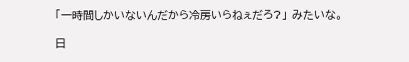「一時間しかいないんだから冷房いらねぇだろ?」 みたいな。

日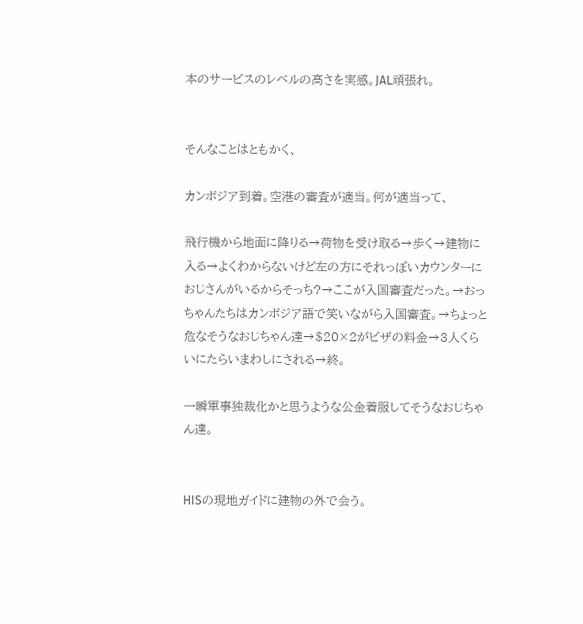本のサービスのレベルの高さを実感。JAL頑張れ。


そんなことはともかく、

カンボジア到着。空港の審査が適当。何が適当って、

飛行機から地面に降りる→荷物を受け取る→歩く→建物に入る→よくわからないけど左の方にそれっぽいカウンターにおじさんがいるからそっち?→ここが入国審査だった。→おっちゃんたちはカンボジア語で笑いながら入国審査。→ちょっと危なそうなおじちゃん達→$20×2がビザの料金→3人くらいにたらいまわしにされる→終。

一瞬軍事独裁化かと思うような公金着服してそうなおじちゃん達。


HISの現地ガイドに建物の外で会う。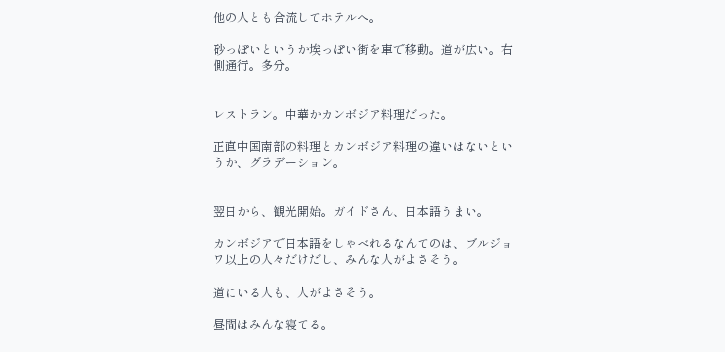他の人とも合流してホテルへ。

砂っぽいというか埃っぽい街を車で移動。道が広い。右側通行。多分。


レストラン。中華かカンボジア料理だった。

正直中国南部の料理とカンボジア料理の違いはないというか、グラデーション。


翌日から、観光開始。ガイドさん、日本語うまい。

カンボジアで日本語をしゃべれるなんてのは、ブルジョワ以上の人々だけだし、みんな人がよさそう。

道にいる人も、人がよさそう。

昼間はみんな寝てる。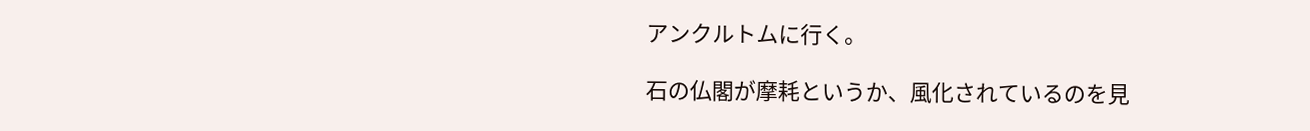アンクルトムに行く。

石の仏閣が摩耗というか、風化されているのを見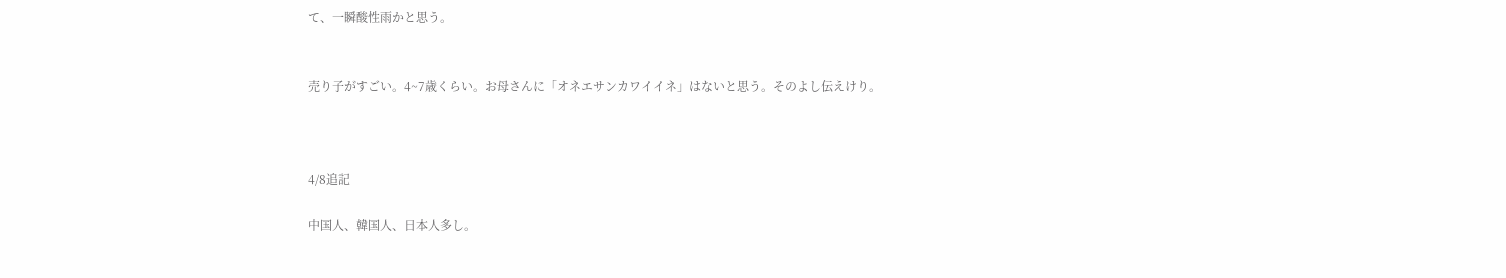て、一瞬酸性雨かと思う。


売り子がすごい。4~7歳くらい。お母さんに「オネエサンカワイイネ」はないと思う。そのよし伝えけり。



4/8追記

中国人、韓国人、日本人多し。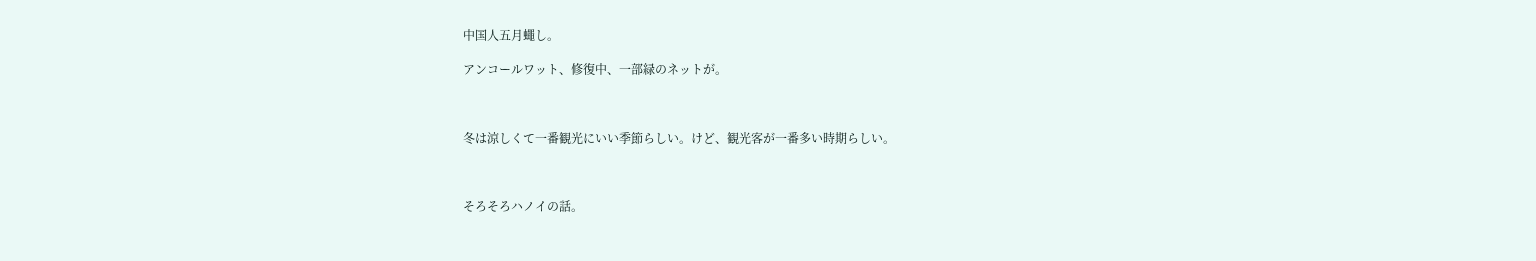中国人五月蠅し。

アンコールワット、修復中、一部緑のネットが。



冬は涼しくて一番観光にいい季節らしい。けど、観光客が一番多い時期らしい。



そろそろハノイの話。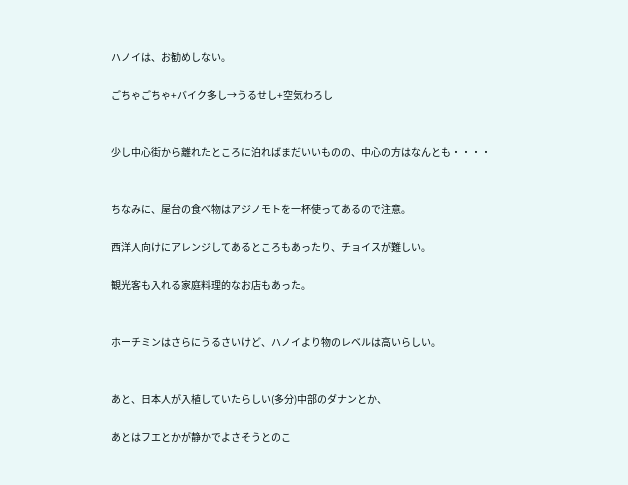ハノイは、お勧めしない。

ごちゃごちゃ+バイク多し→うるせし+空気わろし


少し中心街から離れたところに泊ればまだいいものの、中心の方はなんとも・・・・


ちなみに、屋台の食べ物はアジノモトを一杯使ってあるので注意。

西洋人向けにアレンジしてあるところもあったり、チョイスが難しい。

観光客も入れる家庭料理的なお店もあった。


ホーチミンはさらにうるさいけど、ハノイより物のレベルは高いらしい。


あと、日本人が入植していたらしい(多分)中部のダナンとか、

あとはフエとかが静かでよさそうとのこ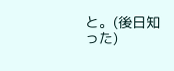と。(後日知った)